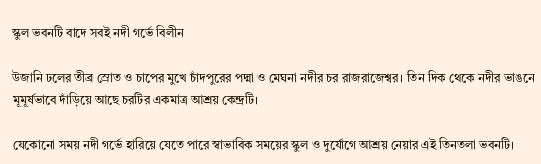স্কুল ভবনটি বাদে সবই নদী গর্ভে বিলীন

উজানি ঢলের তীব্র স্রোত ও চাপের মুখে চাঁদপুরের পদ্মা ও মেঘনা নদীর চর রাজরাজেশ্বর। তিন দিক থেকে নদীর ভাঙনে মূমূর্ষভাবে দাঁড়িয়ে আছে চরটির একমাত্র আশ্রয় কেন্দ্রটি।

যেকোনো সময় নদী গর্ভে হারিয়ে যেতে পারে স্বাভাবিক সময়ের স্কুল ও দুর্যোগে আশ্রয় নেয়ার এই তিনতলা ভবনটি।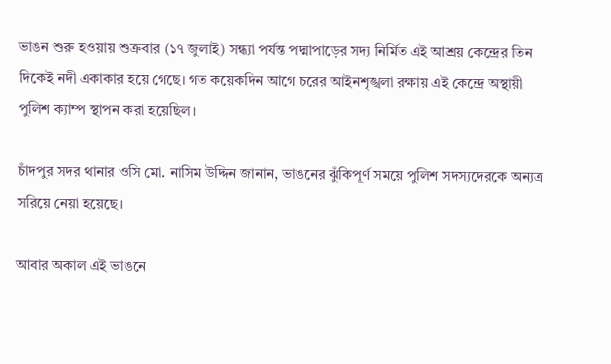ভাঙন শুরু হওয়ায় শুক্রবার (১৭ জুলাই) সন্ধ্যা পর্যন্ত পদ্মাপাড়ের সদ্য নির্মিত এই আশ্রয় কেন্দ্রের তিন দিকেই নদী একাকার হয়ে গেছে। গত কয়েকদিন আগে চরের আইনশৃঙ্খলা রক্ষায় এই কেন্দ্রে অস্থায়ী পুলিশ ক্যাম্প স্থাপন করা হয়েছিল।

চাঁদপুর সদর থানার ওসি মো. নাসিম উদ্দিন জানান, ভাঙনের ঝুঁকিপূর্ণ সময়ে পুলিশ সদস্যদেরকে অন্যত্র সরিয়ে নেয়া হয়েছে।

আবার অকাল এই ভাঙনে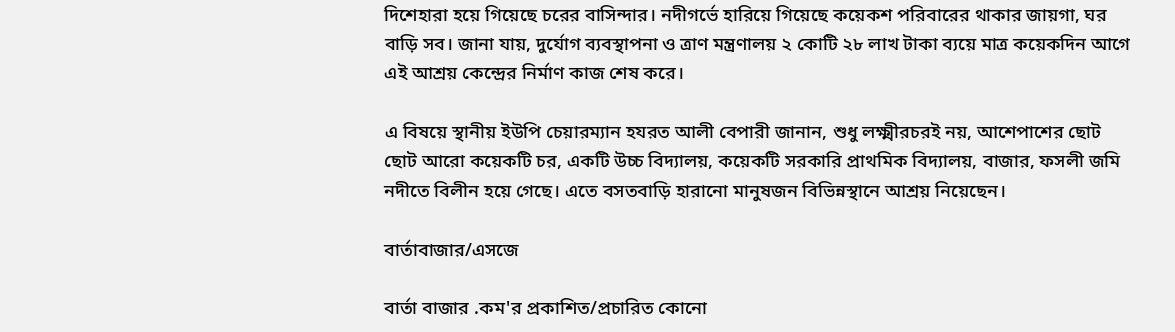দিশেহারা হয়ে গিয়েছে চরের বাসিন্দার। নদীগর্ভে হারিয়ে গিয়েছে কয়েকশ পরিবারের থাকার জায়গা, ঘর বাড়ি সব। জানা যায়, দুর্যোগ ব্যবস্থাপনা ও ত্রাণ মন্ত্রণালয় ২ কোটি ২৮ লাখ টাকা ব্যয়ে মাত্র কয়েকদিন আগে এই আশ্রয় কেন্দ্রের নির্মাণ কাজ শেষ করে।

এ বিষয়ে স্থানীয় ইউপি চেয়ারম্যান হযরত আলী বেপারী জানান, শুধু লক্ষ্মীরচরই নয়, আশেপাশের ছোট ছোট আরো কয়েকটি চর, একটি উচ্চ বিদ্যালয়, কয়েকটি সরকারি প্রাথমিক বিদ্যালয়, বাজার, ফসলী জমি নদীতে বিলীন হয়ে গেছে। এতে বসতবাড়ি হারানো মানুষজন বিভিন্নস্থানে আশ্রয় নিয়েছেন।

বার্তাবাজার/এসজে

বার্তা বাজার .কম'র প্রকাশিত/প্রচারিত কোনো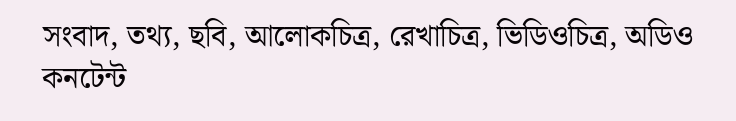সংবাদ, তথ্য, ছবি, আলোকচিত্র, রেখাচিত্র, ভিডিওচিত্র, অডিও কনটেন্ট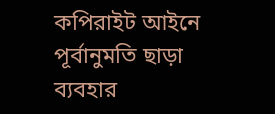কপিরাইট আইনে পূর্বানুমতি ছাড়া ব্যবহার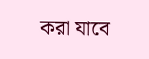করা যাবে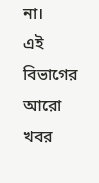না।
এই বিভাগের আরো খবর